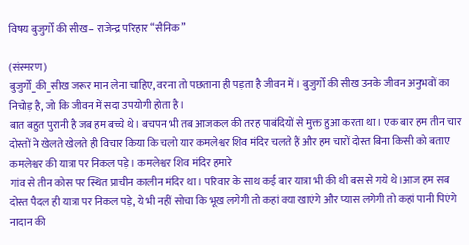विषय बुजुर्गों की सीख– राजेन्द्र परिहार “सैनिक”

(संस्मरण)
बुजुर्गों_की_सीख जरूर मान लेना चाहिए, वरना तो पछताना ही पड़ता है जीवन में। बुजुर्गों की सीख उनके जीवन अनुभवों का निचोड़ है, जो कि जीवन में सदा उपयोगी होता है।
बात बहुत पुरानी है जब हम बच्चे थे। बचपन भी तब आजकल की तरह पाबंदियों से मुक्त हुआ करता था। एक बार हम तीन चार दोस्तों ने खेलते खेलते ही विचार किया कि चलो यार कमलेश्वर शिव मंदिर चलते हैं और हम चारों दोस्त बिना किसी को बताए कमलेश्वर की यात्रा पर निकल पड़े। कमलेश्वर शिव मंदिर हमारे
गांव से तीन कोस पर स्थित प्राचीन कालीन मंदिर था। परिवार के साथ कई बार यात्रा भी की थी बस से गये थे।आज हम सब दोस्त पैदल ही यात्रा पर निकल पड़े, ये भी नहीं सोचा कि भूख लगेगी तो कहां क्या खाएंगे और प्यास लगेगी तो कहां पानी पिएंगे नादान की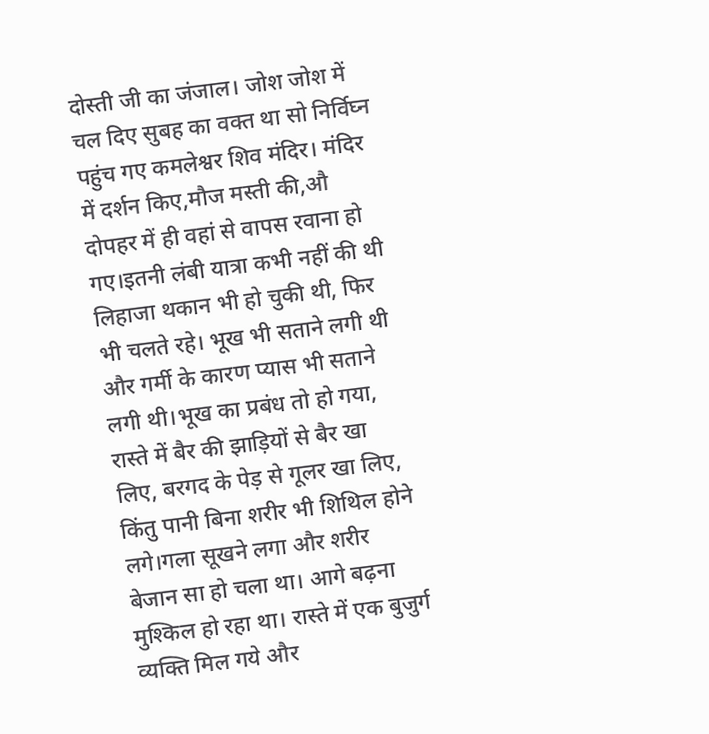दोस्ती जी का जंजाल। जोश जोश में चल दिए सुबह का वक्त था सो निर्विघ्न पहुंच गए कमलेश्वर शिव मंदिर। मंदिर में दर्शन किए,मौज मस्ती की,औ दोपहर में ही वहां से वापस रवाना हो गए।इतनी लंबी यात्रा कभी नहीं की थी लिहाजा थकान भी हो चुकी थी, फिर भी चलते रहे। भूख भी सताने लगी थी और गर्मी के कारण प्यास भी सताने लगी थी।भूख का प्रबंध तो हो गया, रास्ते में बैर की झाड़ियों से बैर खा लिए, बरगद के पेड़ से गूलर खा लिए, किंतु पानी बिना शरीर भी शिथिल होने लगे।गला सूखने लगा और शरीर बेजान सा हो चला था। आगे बढ़ना मुश्किल हो रहा था। रास्ते में एक बुजुर्ग व्यक्ति मिल गये और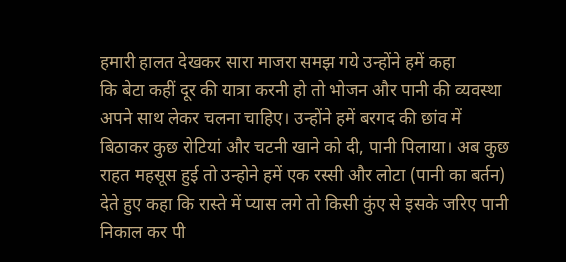हमारी हालत देखकर सारा माजरा समझ गये उन्होंने हमें कहा
कि बेटा कहीं दूर की यात्रा करनी हो तो भोजन और पानी की व्यवस्था अपने साथ लेकर चलना चाहिए। उन्होंने हमें बरगद की छांव में बिठाकर कुछ रोटियां और चटनी खाने को दी, पानी पिलाया। अब कुछ राहत महसूस हुई तो उन्होने हमें एक रस्सी और लोटा (पानी का बर्तन) देते हुए कहा कि रास्ते में प्यास लगे तो किसी कुंए से इसके जरिए पानी निकाल कर पी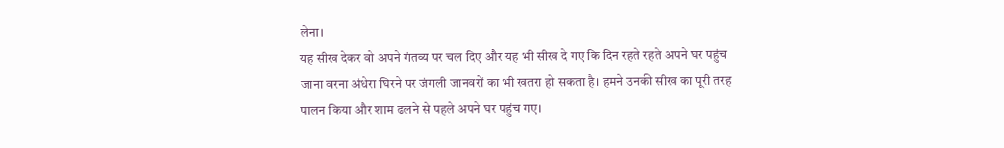लेना।
यह सीख देकर वो अपने गंतव्य पर चल दिए और यह भी सीख दे गए कि दिन रहते रहते अपने घर पहुंच जाना वरना अंधेरा घिरने पर जंगली जानवरों का भी खतरा हो सकता है। हमने उनकी सीख का पूरी तरह पालन किया और शाम ढलने से पहले अपने घर पहुंच गए।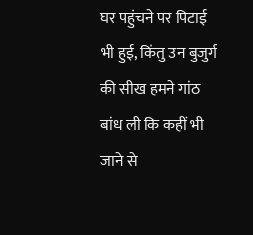घर पहुंचने पर पिटाई भी हुई, किंतु उन बुजुर्ग की सीख हमने गांठ बांध ली कि कहीं भी जाने से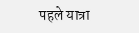पहले यात्रा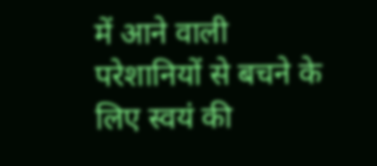में आने वाली परेशानियों से बचने के लिए स्वयं की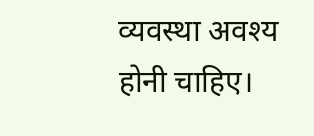व्यवस्था अवश्य होनी चाहिए।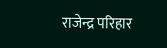राजेन्द्र परिहार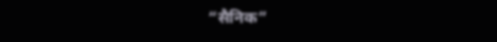“सैनिक”